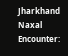Jharkhand Naxal Encounter: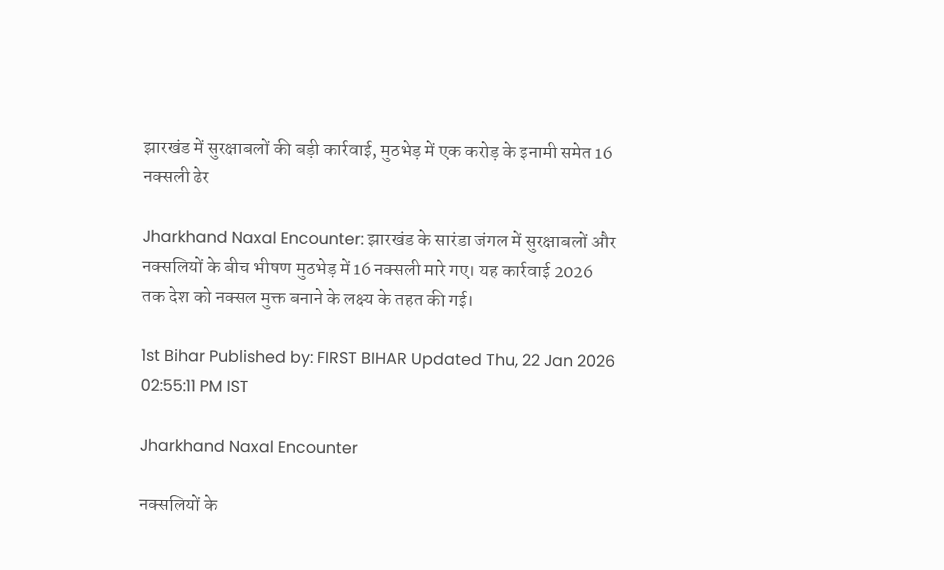झारखंड में सुरक्षाबलों की बड़ी कार्रवाई, मुठभेड़ में एक करोड़ के इनामी समेत 16 नक्सली ढेर

Jharkhand Naxal Encounter: झारखंड के सारंडा जंगल में सुरक्षाबलों और नक्सलियों के बीच भीषण मुठभेड़ में 16 नक्सली मारे गए। यह कार्रवाई 2026 तक देश को नक्सल मुक्त बनाने के लक्ष्य के तहत की गई।

1st Bihar Published by: FIRST BIHAR Updated Thu, 22 Jan 2026 02:55:11 PM IST

Jharkhand Naxal Encounter

नक्सलियों के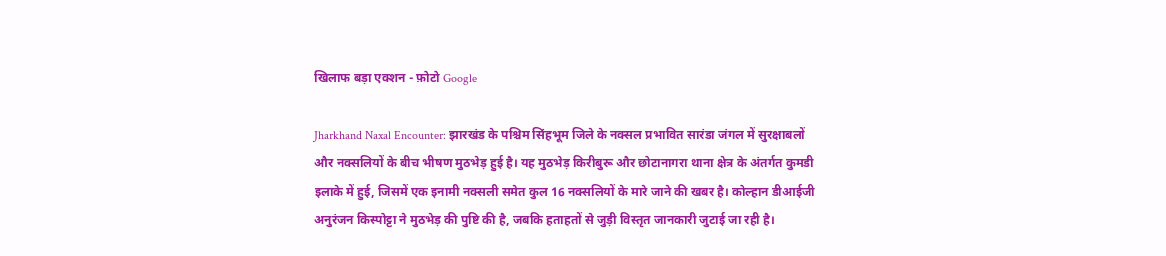खिलाफ बड़ा एक्शन - फ़ोटो Google

Jharkhand Naxal Encounter: झारखंड के पश्चिम सिंहभूम जिले के नक्सल प्रभावित सारंडा जंगल में सुरक्षाबलों और नक्सलियों के बीच भीषण मुठभेड़ हुई है। यह मुठभेड़ किरीबुरू और छोटानागरा थाना क्षेत्र के अंतर्गत कुमडी इलाके में हुई, जिसमें एक इनामी नक्सली समेत कुल 16 नक्सलियों के मारे जाने की खबर है। कोल्हान डीआईजी अनुरंजन किस्पोट्टा ने मुठभेड़ की पुष्टि की है, जबकि हताहतों से जुड़ी विस्तृत जानकारी जुटाई जा रही है।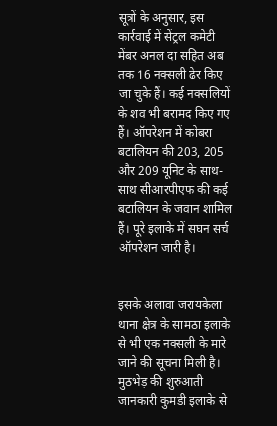सूत्रों के अनुसार, इस कार्रवाई में सेंट्रल कमेटी मेंबर अनल दा सहित अब तक 16 नक्सली ढेर किए जा चुके हैं। कई नक्सलियों के शव भी बरामद किए गए हैं। ऑपरेशन में कोबरा बटालियन की 203, 205 और 209 यूनिट के साथ-साथ सीआरपीएफ की कई बटालियन के जवान शामिल हैं। पूरे इलाके में सघन सर्च ऑपरेशन जारी है।


इसके अलावा जरायकेला थाना क्षेत्र के सामठा इलाके से भी एक नक्सली के मारे जाने की सूचना मिली है। मुठभेड़ की शुरुआती जानकारी कुमडी इलाके से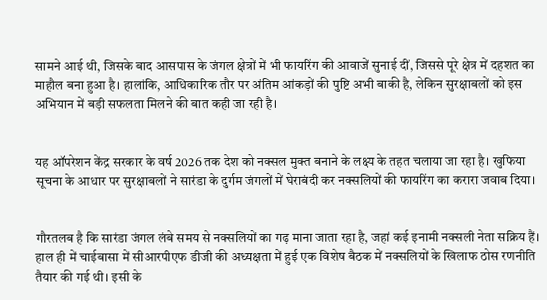सामने आई थी, जिसके बाद आसपास के जंगल क्षेत्रों में भी फायरिंग की आवाजें सुनाई दीं, जिससे पूरे क्षेत्र में दहशत का माहौल बना हुआ है। हालांकि, आधिकारिक तौर पर अंतिम आंकड़ों की पुष्टि अभी बाकी है, लेकिन सुरक्षाबलों को इस अभियान में बड़ी सफलता मिलने की बात कही जा रही है।


यह ऑपरेशन केंद्र सरकार के वर्ष 2026 तक देश को नक्सल मुक्त बनाने के लक्ष्य के तहत चलाया जा रहा है। खुफिया सूचना के आधार पर सुरक्षाबलों ने सारंडा के दुर्गम जंगलों में घेराबंदी कर नक्सलियों की फायरिंग का करारा जवाब दिया।


गौरतलब है कि सारंडा जंगल लंबे समय से नक्सलियों का गढ़ माना जाता रहा है, जहां कई इनामी नक्सली नेता सक्रिय हैं। हाल ही में चाईबासा में सीआरपीएफ डीजी की अध्यक्षता में हुई एक विशेष बैठक में नक्सलियों के खिलाफ ठोस रणनीति तैयार की गई थी। इसी के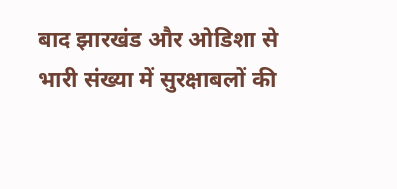बाद झारखंड और ओडिशा से भारी संख्या में सुरक्षाबलों की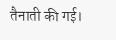तैनाती की गई।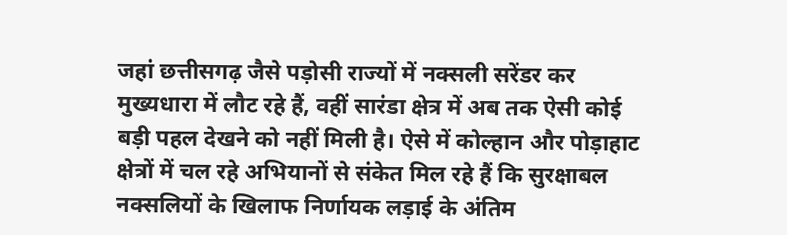जहां छत्तीसगढ़ जैसे पड़ोसी राज्यों में नक्सली सरेंडर कर मुख्यधारा में लौट रहे हैं, वहीं सारंडा क्षेत्र में अब तक ऐसी कोई बड़ी पहल देखने को नहीं मिली है। ऐसे में कोल्हान और पोड़ाहाट क्षेत्रों में चल रहे अभियानों से संकेत मिल रहे हैं कि सुरक्षाबल नक्सलियों के खिलाफ निर्णायक लड़ाई के अंतिम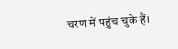चरण में पहुंच चुके हैं।